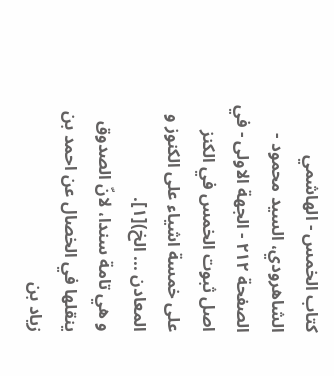كتاب الخمس - الهاشمي الشاهرودي، السيد محمود - الصفحة ٢١٢ - الجهة الاولى - في اصل ثبوت الخمس في الكنز
على خمسة اشياء على الكنوز و المعادن ... الخ)[١].
و هي تامة سندا، لانّ الصدوق ينقلها في الخصال عن احمد بن زياد بن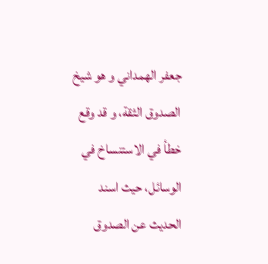جعفر الهمداني و هو شيخ الصدوق الثقة، و قد وقع خطأ في الاستنساخ في الوسائل، حيث اسند الحديث عن الصدوق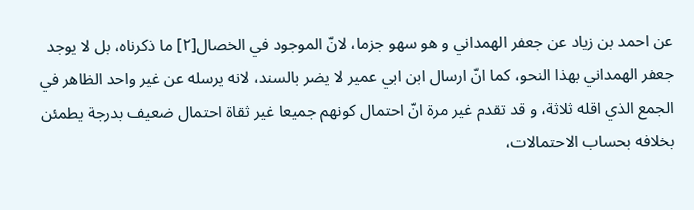عن احمد بن زياد عن جعفر الهمداني و هو سهو جزما، لانّ الموجود في الخصال[٢] ما ذكرناه، بل لا يوجد جعفر الهمداني بهذا النحو، كما انّ ارسال ابن ابي عمير لا يضر بالسند، لانه يرسله عن غير واحد الظاهر في الجمع الذي اقله ثلاثة، و قد تقدم غير مرة انّ احتمال كونهم جميعا غير ثقاة احتمال ضعيف بدرجة يطمئن بخلافه بحساب الاحتمالات،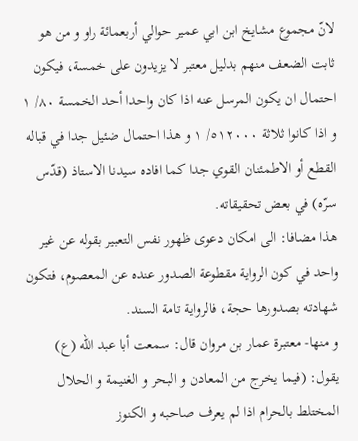لانّ مجموع مشايخ ابن ابي عمير حوالي أربعمائة راو و من هو ثابت الضعف منهم بدليل معتبر لا يزيدون على خمسة، فيكون احتمال ان يكون المرسل عنه اذا كان واحدا أحد الخمسة ٨٠/ ١ و اذا كانوا ثلاثة ٥١٢٠٠٠/ ١ و هذا احتمال ضئيل جدا في قباله القطع أو الاطمئنان القوي جدا كما افاده سيدنا الاستاذ (قدّس سرّه) في بعض تحقيقاته.
هذا مضافا: الى امكان دعوى ظهور نفس التعبير بقوله عن غير واحد في كون الرواية مقطوعة الصدور عنده عن المعصوم، فتكون شهادته بصدورها حجة، فالرواية تامة السند.
و منها- معتبرة عمار بن مروان قال: سمعت أبا عبد اللّه (ع) يقول: (فيما يخرج من المعادن و البحر و الغنيمة و الحلال المختلط بالحرام اذا لم يعرف صاحبه و الكنوز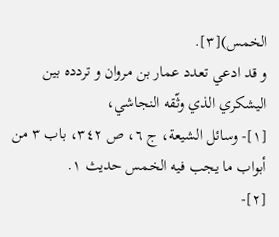الخمس)[٣].
و قد ادعي تعدد عمار بن مروان و تردده بين اليشكري الذي وثّقه النجاشي،
[١]- وسائل الشيعة، ج ٦، ص ٣٤٢، باب ٣ من أبواب ما يجب فيه الخمس حديث ١.
[٢]-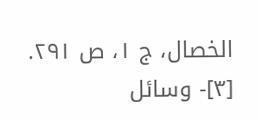الخصال، ج ١، ص ٢٩١.
[٣]- وسائل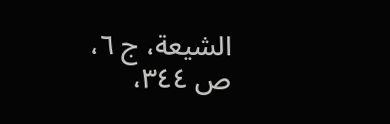الشيعة، ج ٦، ص ٣٤٤،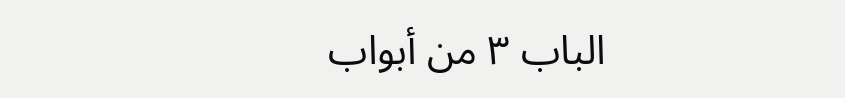الباب ٣ من أبواب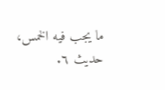ما يجب فيه الخمس، حديث ٦.